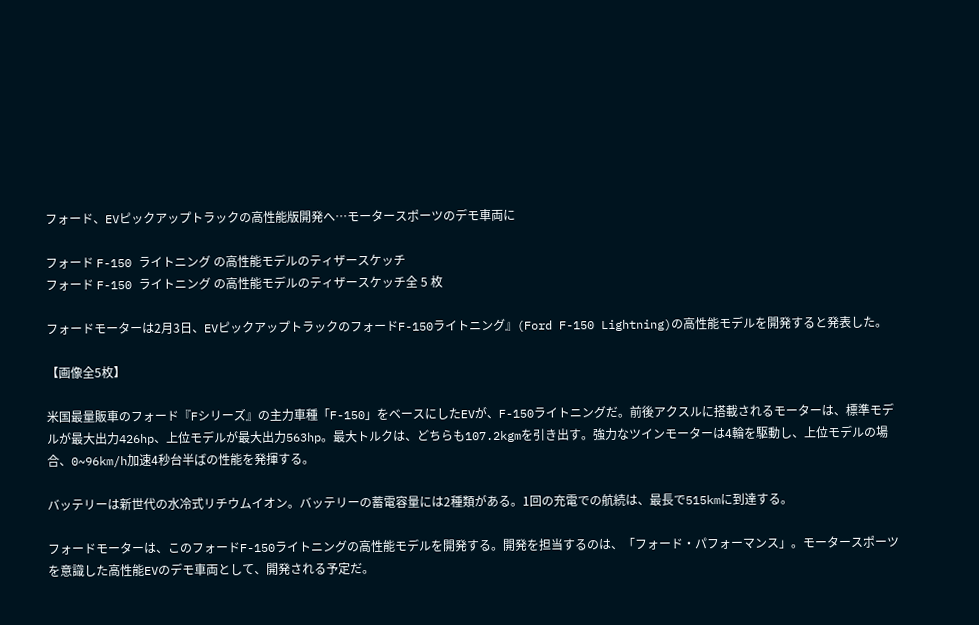フォード、EVピックアップトラックの高性能版開発へ…モータースポーツのデモ車両に

フォード F-150 ライトニング の高性能モデルのティザースケッチ
フォード F-150 ライトニング の高性能モデルのティザースケッチ全 5 枚

フォードモーターは2月3日、EVピックアップトラックのフォードF-150ライトニング』(Ford F-150 Lightning)の高性能モデルを開発すると発表した。

【画像全5枚】

米国最量販車のフォード『Fシリーズ』の主力車種「F-150」をベースにしたEVが、F-150ライトニングだ。前後アクスルに搭載されるモーターは、標準モデルが最大出力426hp、上位モデルが最大出力563hp。最大トルクは、どちらも107.2kgmを引き出す。強力なツインモーターは4輪を駆動し、上位モデルの場合、0~96km/h加速4秒台半ばの性能を発揮する。

バッテリーは新世代の水冷式リチウムイオン。バッテリーの蓄電容量には2種類がある。1回の充電での航続は、最長で515kmに到達する。

フォードモーターは、このフォードF-150ライトニングの高性能モデルを開発する。開発を担当するのは、「フォード・パフォーマンス」。モータースポーツを意識した高性能EVのデモ車両として、開発される予定だ。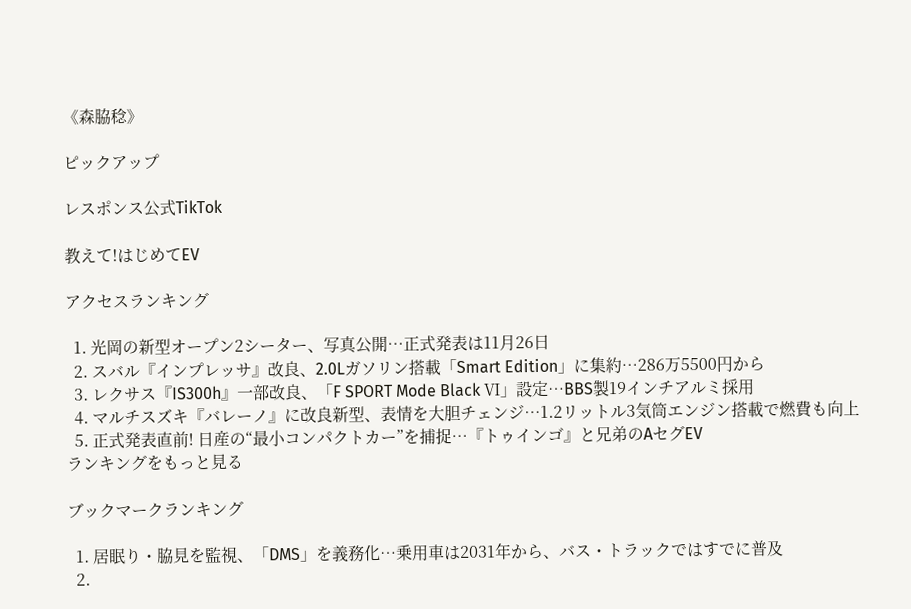《森脇稔》

ピックアップ

レスポンス公式TikTok

教えて!はじめてEV

アクセスランキング

  1. 光岡の新型オープン2シーター、写真公開…正式発表は11月26日
  2. スバル『インプレッサ』改良、2.0Lガソリン搭載「Smart Edition」に集約…286万5500円から
  3. レクサス『IS300h』一部改良、「F SPORT Mode Black Ⅵ」設定…BBS製19インチアルミ採用
  4. マルチスズキ『バレーノ』に改良新型、表情を大胆チェンジ…1.2リットル3気筒エンジン搭載で燃費も向上
  5. 正式発表直前! 日産の“最小コンパクトカー”を捕捉…『トゥインゴ』と兄弟のAセグEV
ランキングをもっと見る

ブックマークランキング

  1. 居眠り・脇見を監視、「DMS」を義務化…乗用車は2031年から、バス・トラックではすでに普及
  2.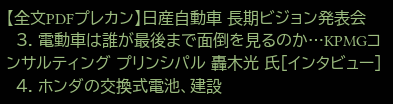【全文PDFプレカン】日産自動車 長期ビジョン発表会
  3. 電動車は誰が最後まで面倒を見るのか…KPMGコンサルティング プリンシパル 轟木光 氏[インタビュー]
  4. ホンダの交換式電池、建設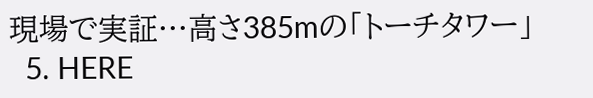現場で実証…高さ385mの「トーチタワー」
  5. HERE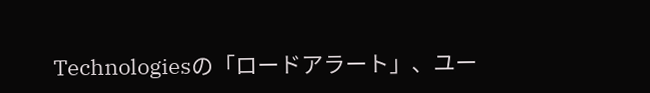Technologiesの「ロードアラート」、ユー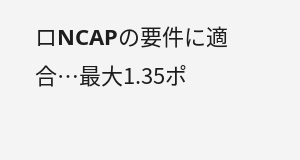ロNCAPの要件に適合…最大1.35ポ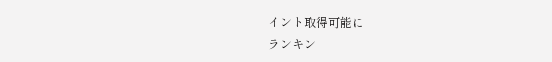イント取得可能に
ランキン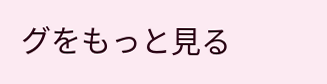グをもっと見る